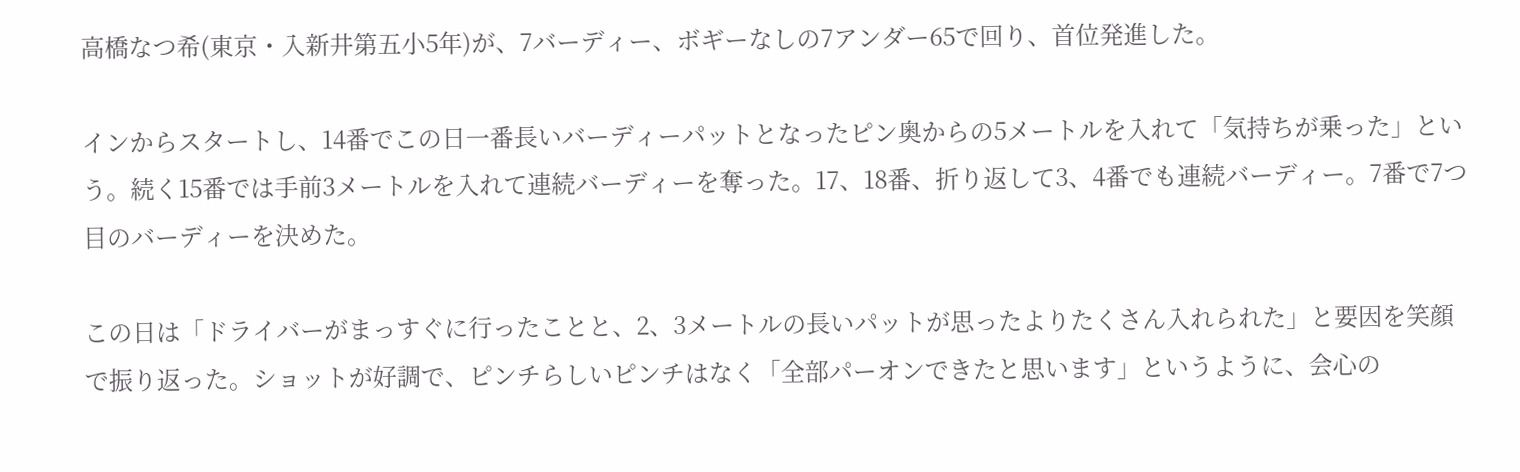高橋なつ希(東京・入新井第五小5年)が、7バーディー、ボギーなしの7アンダー65で回り、首位発進した。

インからスタートし、14番でこの日一番長いバーディーパットとなったピン奥からの5メートルを入れて「気持ちが乗った」という。続く15番では手前3メートルを入れて連続バーディーを奪った。17、18番、折り返して3、4番でも連続バーディー。7番で7つ目のバーディーを決めた。

この日は「ドライバーがまっすぐに行ったことと、2、3メートルの長いパットが思ったよりたくさん入れられた」と要因を笑顔で振り返った。ショットが好調で、ピンチらしいピンチはなく「全部パーオンできたと思います」というように、会心の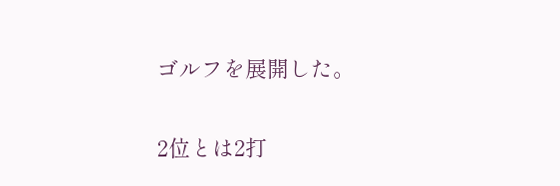ゴルフを展開した。

2位とは2打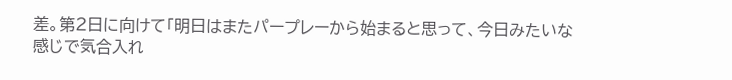差。第2日に向けて「明日はまたパープレーから始まると思って、今日みたいな感じで気合入れ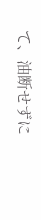て、油断せずに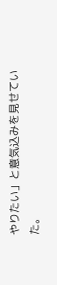やりたい」と意気込みを見せていた。